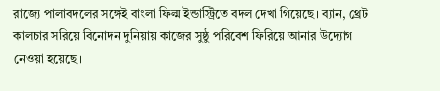রাজ্যে পালাবদলের সঙ্গেই বাংলা ফিল্ম ইন্ডাস্ট্রিতে বদল দেখা গিয়েছে। ব্যান, থ্রেট কালচার সরিয়ে বিনোদন দুনিয়ায় কাজের সুষ্ঠু পরিবেশ ফিরিয়ে আনার উদ্যোগ নেওয়া হয়েছে।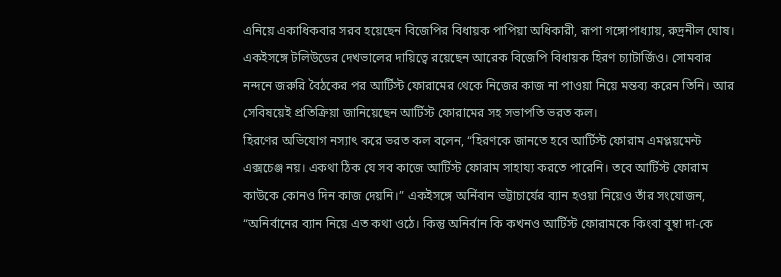এনিয়ে একাধিকবার সরব হয়েছেন বিজেপির বিধায়ক পাপিয়া অধিকারী, রূপা গঙ্গোপাধ্যায়, রুদ্রনীল ঘোষ। একইসঙ্গে টলিউডের দেখভালের দায়িত্বে রয়েছেন আরেক বিজেপি বিধায়ক হিরণ চ্যাটার্জিও। সোমবার নন্দনে জরুরি বৈঠকের পর আর্টিস্ট ফোরামের থেকে নিজের কাজ না পাওয়া নিয়ে মন্তব্য করেন তিনি। আর সেবিষয়েই প্রতিক্রিয়া জানিয়েছেন আর্টিস্ট ফোরামের সহ সভাপতি ভরত কল।
হিরণের অভিযোগ নস্যাৎ করে ভরত কল বলেন, “হিরণকে জানতে হবে আর্টিস্ট ফোরাম এমপ্লয়মেন্ট এক্সচেঞ্জ নয়। একথা ঠিক যে সব কাজে আর্টিস্ট ফোরাম সাহায্য করতে পারেনি। তবে আর্টিস্ট ফোরাম কাউকে কোনও দিন কাজ দেয়নি।” একইসঙ্গে অর্নিবান ভট্টাচার্যের ব্যান হওয়া নিয়েও তাঁর সংযোজন, “অনির্বানের ব্যান নিয়ে এত কথা ওঠে। কিন্তু অনির্বান কি কখনও আর্টিস্ট ফোরামকে কিংবা বুম্বা দা-কে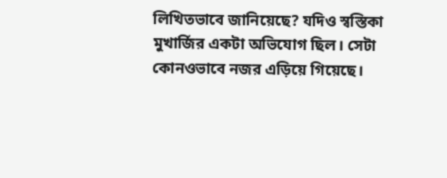লিখিতভাবে জানিয়েছে? যদিও স্বস্তিকা মুখার্জির একটা অভিযোগ ছিল। সেটা কোনওভাবে নজর এড়িয়ে গিয়েছে।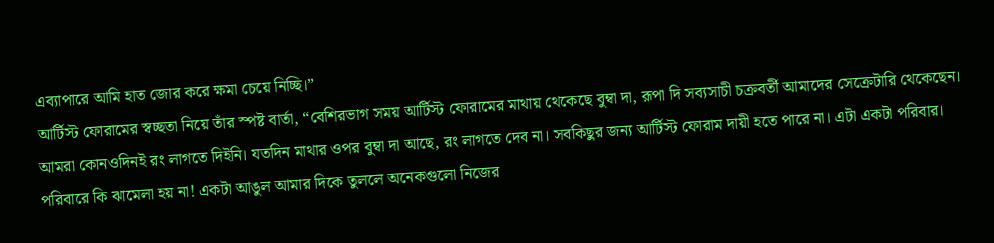এব্যাপারে আমি হাত জোর করে ক্ষমা চেয়ে নিচ্ছি।”
আর্টিস্ট ফোরামের স্বচ্ছতা নিয়ে তাঁর স্পষ্ট বার্তা, “বেশিরভাগ সময় আর্টিস্ট ফোরামের মাথায় থেকেছে বুম্বা দা, রূপা দি সব্যসাচী চক্রবর্তী আমাদের সেক্রেটারি থেকেছেন। আমরা কোনওদিনই রং লাগতে দিইনি। যতদিন মাথার ওপর বুম্বা দা আছে, রং লাগতে দেব না। সবকিছুর জন্য আর্টিস্ট ফোরাম দায়ী হতে পারে না। এটা একটা পরিবার। পরিবারে কি ঝামেলা হয় না! একটা আঙুল আমার দিকে তুললে অনেকগুলো নিজের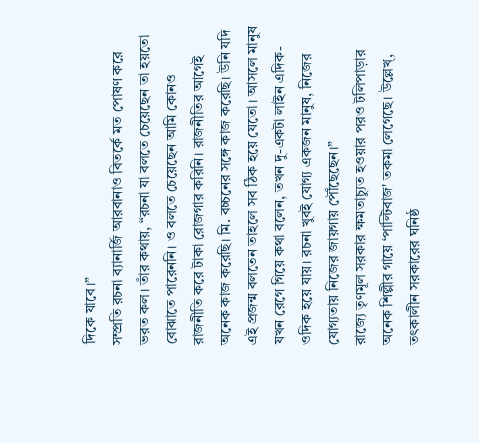দিকে যাবে।”
সম্প্রতি রচনা ব্যানার্জি আরবানাও বিতর্কে মত পোষণ করে ভরত কল। তাঁর কথায়, “রচনা যা বলতে চেয়েছেন তা হয়তো বোঝাতে পারেননি। ও বলতে চেয়েছেন আমি কোনও রাজনীতি করে টাকা রোজগার করিনি। রাজনীতির আগেই অনেক কাজ করেছি। মি. বচ্চনের সঙ্গে কাজ করেছি। উনি যদি এই প্রজন্ম বলতেন তাহলে সব ঠিক হয়ে যেতো। আসলে মানুষ যখন রেগে গিয়ে কথা বলেন, তখন দু-একটা লাইন এদিক-ওদিক হয়ে যায়। রচনা খুবই যোগ্য একজন মানুষ, নিজের যোগ্যতায় নিজের জায়গায় পৌঁছেছেন।”
রাজ্যে তৃণমূল সরকার ক্ষমতাচ্যুত হওয়ার পরও টলিপাড়ার অনেক শিল্পীর গায়ে ‘পাল্টিবাজ' তকমা লেগেছে। উল্লেখ্, তৎকালীন সরকারের ঘনিষ্ঠ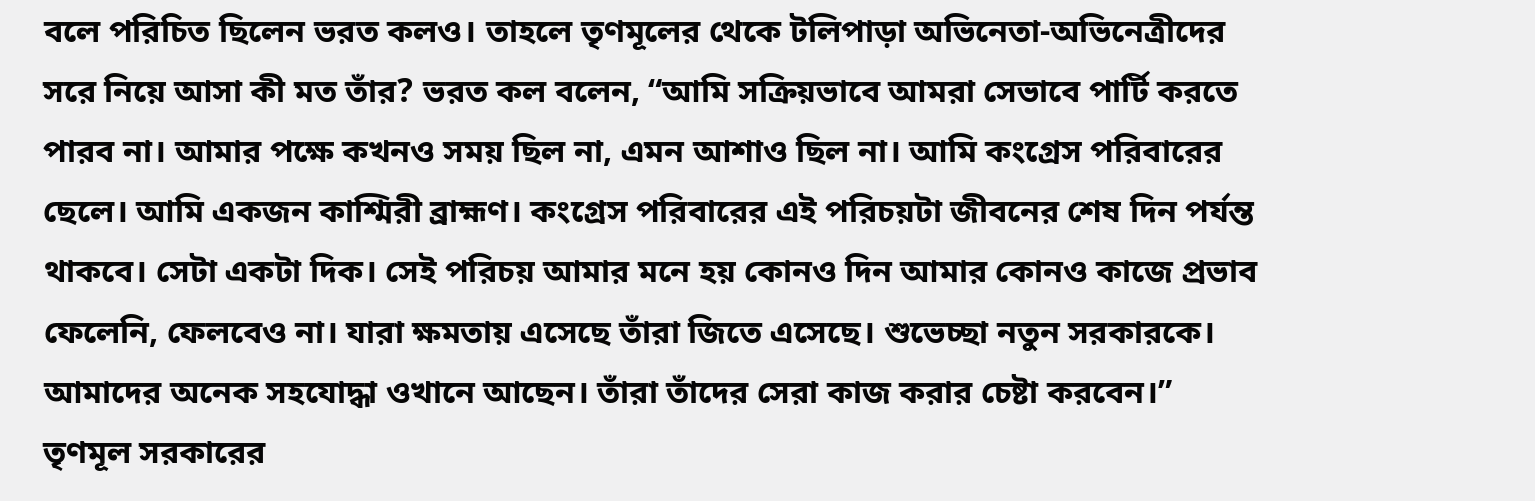বলে পরিচিত ছিলেন ভরত কলও। তাহলে তৃণমূলের থেকে টলিপাড়া অভিনেতা-অভিনেত্রীদের সরে নিয়ে আসা কী মত তাঁর? ভরত কল বলেন, “আমি সক্রিয়ভাবে আমরা সেভাবে পার্টি করতে পারব না। আমার পক্ষে কখনও সময় ছিল না, এমন আশাও ছিল না। আমি কংগ্রেস পরিবারের ছেলে। আমি একজন কাশ্মিরী ব্রাহ্মণ। কংগ্রেস পরিবারের এই পরিচয়টা জীবনের শেষ দিন পর্যন্ত থাকবে। সেটা একটা দিক। সেই পরিচয় আমার মনে হয় কোনও দিন আমার কোনও কাজে প্রভাব ফেলেনি, ফেলবেও না। যারা ক্ষমতায় এসেছে তাঁরা জিতে এসেছে। শুভেচ্ছা নতুন সরকারকে। আমাদের অনেক সহযোদ্ধা ওখানে আছেন। তাঁরা তাঁদের সেরা কাজ করার চেষ্টা করবেন।”
তৃণমূল সরকারের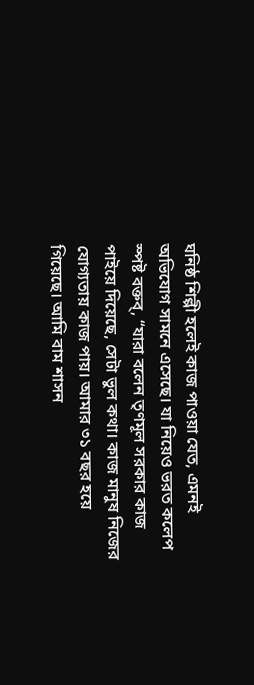ঘনিষ্ঠ শিল্পী হলেই কাজ পাওয়া যেত, এমনই অভিযোগ সামনে এসেছে। যা নিয়েও ভরত কলেপ স্পষ্ট বক্তব্, “যারা বলেন তৃণমূল সরকার কাজ পাইয়ে দিয়েছে, সেটা ভুল কথা। কাজ মানুষ নিজের যোগ্যতায় কাজ পায়। আমার ৩১ বছর হয়ে গিয়েছে। আমি বাম শাসন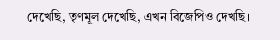দেখেছি, তৃণমূল দেখেছি, এখন বিজেপিও দেখছি।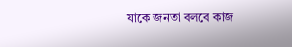যাকে জনতা বলবে কাজ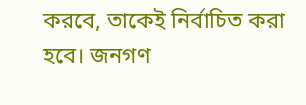করবে, তাকেই নির্বাচিত করা হবে। জনগণ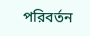পরিবর্তন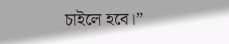চাইলে হবে।”